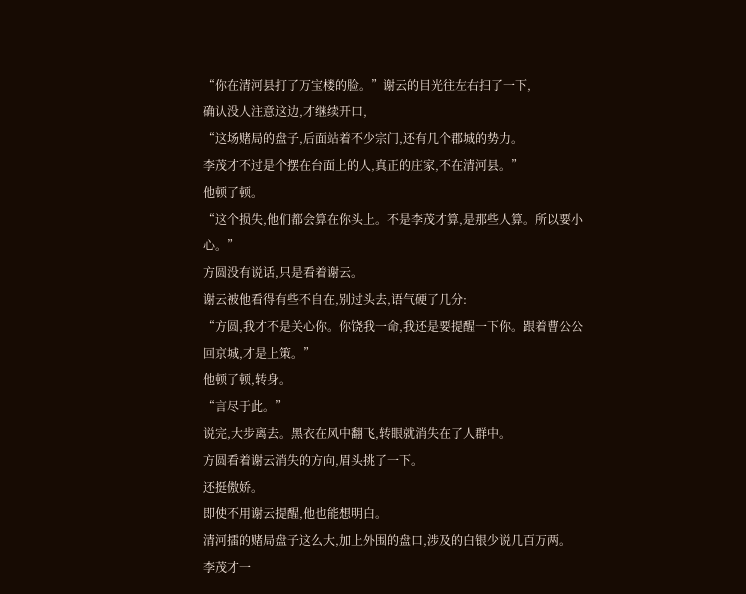“你在清河县打了万宝楼的脸。”谢云的目光往左右扫了一下,
确认没人注意这边,才继续开口,
“这场赌局的盘子,后面站着不少宗门,还有几个郡城的势力。
李茂才不过是个摆在台面上的人,真正的庄家,不在清河县。”
他顿了顿。
“这个损失,他们都会算在你头上。不是李茂才算,是那些人算。所以要小心。”
方圆没有说话,只是看着谢云。
谢云被他看得有些不自在,别过头去,语气硬了几分:
“方圆,我才不是关心你。你饶我一命,我还是要提醒一下你。跟着曹公公回京城,才是上策。”
他顿了顿,转身。
“言尽于此。”
说完,大步离去。黑衣在风中翻飞,转眼就消失在了人群中。
方圆看着谢云消失的方向,眉头挑了一下。
还挺傲娇。
即使不用谢云提醒,他也能想明白。
清河擂的赌局盘子这么大,加上外围的盘口,涉及的白银少说几百万两。
李茂才一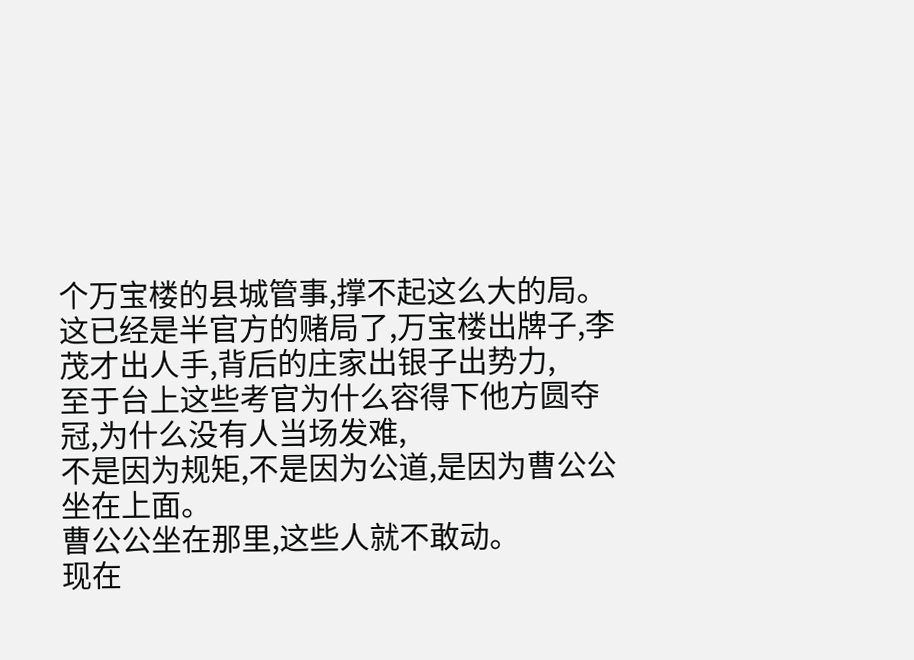个万宝楼的县城管事,撑不起这么大的局。
这已经是半官方的赌局了,万宝楼出牌子,李茂才出人手,背后的庄家出银子出势力,
至于台上这些考官为什么容得下他方圆夺冠,为什么没有人当场发难,
不是因为规矩,不是因为公道,是因为曹公公坐在上面。
曹公公坐在那里,这些人就不敢动。
现在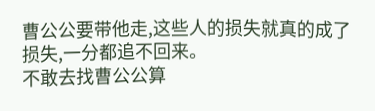曹公公要带他走,这些人的损失就真的成了损失,一分都追不回来。
不敢去找曹公公算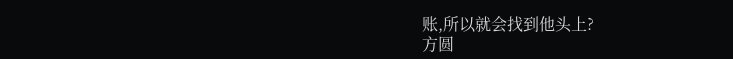账,所以就会找到他头上?
方圆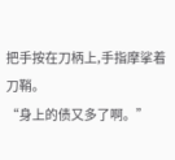把手按在刀柄上,手指摩挲着刀鞘。
“身上的债又多了啊。”